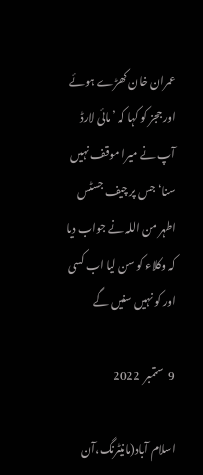عمران خان کھڑے ہوئے اور ججز کو کہا کہ ’مائی لارڈ آپ نے میرا موقف نہیں سنا‘ جس پر چیف جسٹس اطہر من اللہ نے جواب دیا کہ وکلاء کو سن لیا اب کسی اور کو نہیں سنیں گے

9  ستمبر  2022

اسلام آباد(مانیٹرنگ،آن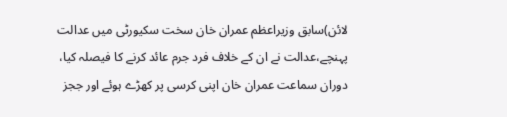لائن)سابق وزیراعظم عمران خان سخت سکیورٹی میں عدالت پہنچے،عدالت نے ان کے خلاف فرد جرم عائد کرنے کا فیصلہ کیا، دوران سماعت عمران خان اپنی کرسی پر کھڑے ہوئے اور ججز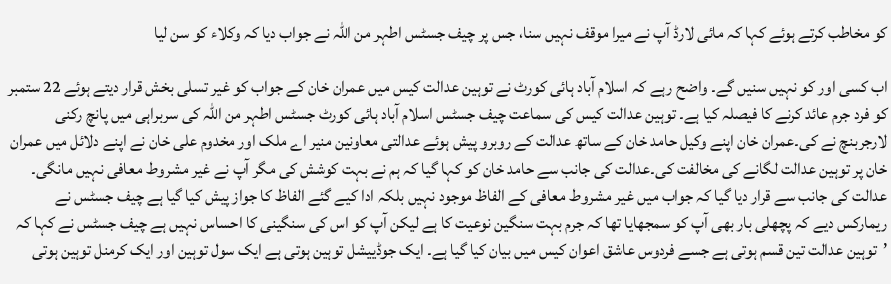کو مخاطب کرتے ہوئے کہا کہ مائی لارڈ آپ نے میرا موقف نہیں سنا، جس پر چیف جسٹس اطہر من اللہ نے جواب دیا کہ وکلاء کو سن لیا

اب کسی اور کو نہیں سنیں گے۔ واضح رہے کہ اسلام آباد ہائی کورٹ نے توہین عدالت کیس میں عمران خان کے جواب کو غیر تسلی بخش قرار دیتے ہوئے 22 ستمبر کو فرد جرم عائد کرنے کا فیصلہ کیا ہے۔ توہین عدالت کیس کی سماعت چیف جسٹس اسلام آباد ہائی کورٹ جسٹس اطہر من اللہ کی سربراہی میں پانچ رکنی لارجربنچ نے کی۔عمران خان اپنے وکیل حامد خان کے ساتھ عدالت کے روبرو پیش ہوئے عدالتی معاونین منیر اے ملک اور مخدوم علی خان نے اپنے دلائل میں عمران خان پر توہین عدالت لگانے کی مخالفت کی۔عدالت کی جانب سے حامد خان کو کہا گیا کہ ہم نے بہت کوشش کی مگر آپ نے غیر مشروط معافی نہیں مانگی۔ عدالت کی جانب سے قرار دیا گیا کہ جواب میں غیر مشروط معافی کے الفاظ موجود نہیں بلکہ ادا کیے گئے الفاظ کا جواز پیش کیا گیا ہے چیف جسٹس نے ریمارکس دیے کہ پچھلی بار بھی آپ کو سمجھایا تھا کہ جرم بہت سنگین نوعیت کا ہے لیکن آپ کو اس کی سنگینی کا احساس نہیں ہے چیف جسٹس نے کہا کہ ’توہین عدالت تین قسم ہوتی ہے جسے فردوس عاشق اعوان کیس میں بیان کیا گیا ہے۔ ایک جوڈییشل توہین ہوتی ہے ایک سول توہین اور ایک کرمنل توہین ہوتی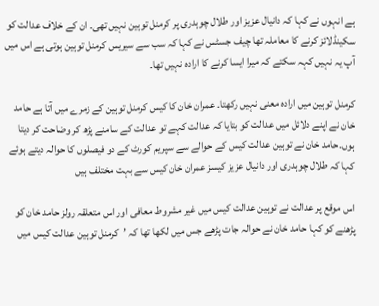ہے انہوں نے کہا کہ دانیال عزیز اور طلال چوہدری پر کرمنل توہین نہیں تھی۔ ان کے خلاف عدالت کو سکینڈلائز کرنے کا معاملہ تھا چیف جسٹس نے کہا کہ سب سے سیریس کرمنل توہین ہوتی ہے اس میں آپ یہ نہیں کہہ سکتے کہ میرا ایسا کرنے کا ارادہ نہیں تھا۔

کرمنل توہین میں ارادہ معنی نہیں رکھتا۔ عمران خان کا کیس کرمنل توہین کے زمرے میں آتا ہے حامد خان نے اپنے دلائل میں عدالت کو بتایا کہ عدالت کہے تو عدالت کے سامنے پڑھ کر وضاحت کر دیتا ہوں۔حامد خان نے توہین عدالت کیس کے حوالے سے سپریم کورٹ کے دو فیصلوں کا حوالہ دیتے ہوئے کہا کہ طلال چوہدری اور دانیال عزیز کیسز عمران خان کیس سے بہت مختلف ہیں

اس موقع پر عدالت نے توہین عدالت کیس میں غیر مشروط معافی اور اس متعلقہ رولز حامد خان کو پڑھنے کو کہا حامد خان نے حوالہ جات پڑھے جس میں لکھا تھا کہ ’کرمنل توہین عدالت کیس میں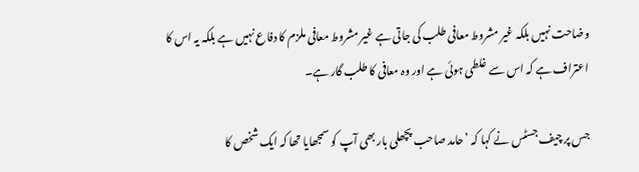وضاحت نہیں بلکہ غیر مشروط معافی طلب کی جاتی ہے غیر مشروط معافی ملزم کا دفاع نہیں ہے بلکہ یہ اس کا اعتراف ہے کہ اس سے غلطی ہوئی ہے اور وہ معافی کا طلب گار ہے۔

جس پر چیف جسٹس نے کہا کہ ’حامد صاحب پچھلی بار بھی آپ کو سمجھایا تھا کہ ایک شخص کا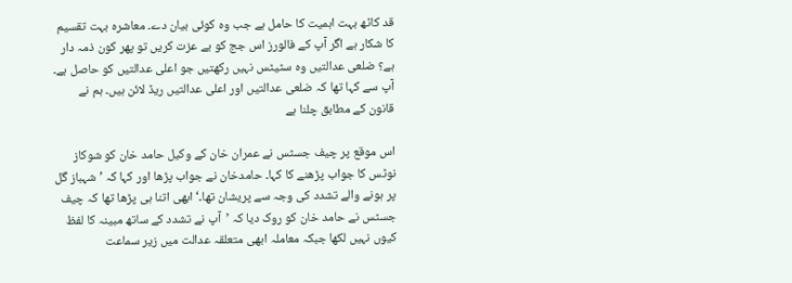قد کاٹھ بہت اہمیت کا حامل ہے جب وہ کوئی بیان دے۔ معاشرہ بہت تقسیم کا شکار ہے اگر آپ کے فالورز اس جج کو بے عزت کریں تو پھر کون ذمہ دار ہے؟ ضلعی عدالتیں وہ سٹیٹس نہیں رکھتیں جو اعلی عدالتیں کو حاصل ہے۔ آپ سے کہا تھا کہ ضلعی عدالتیں اور اعلی عدالتیں ریڈ لائن ہیں۔ ہم نے قانون کے مطابق چلنا ہے

اس موقع پر چیف جسٹس نے عمران خان کے وکیل حامد خان کو شوکاز نوٹس کا جواب پڑھنے کا کہا۔ حامدخان نے جواب پڑھا اور کہا کہ ’شہباز گل پر ہونے والے تشدد کی وجہ سے پریشان تھا۔‘ ابھی اتنا ہی پڑھا تھا کہ چیف جسٹس نے حامد خان کو روک دیا کہ ’آپ نے تشدد کے ساتھ مبینہ کا لفظ کیوں نہیں لکھا جبکہ معاملہ ابھی متعلقہ عدالت میں زیر سماعت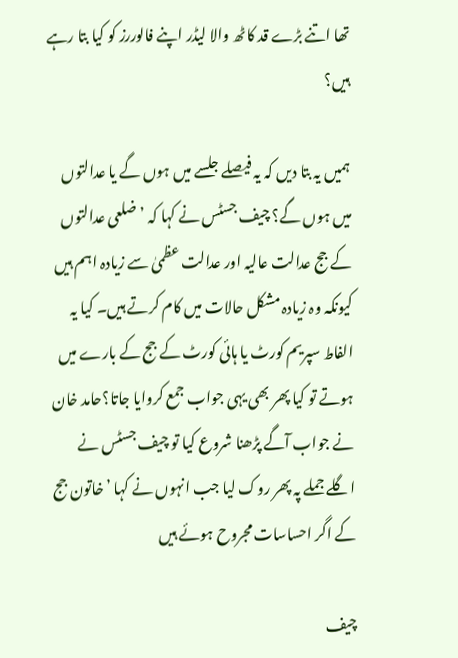تھا اتنے بڑے قد کاٹھ والا لیڈر اپنے فالوررز کو کیا بتا رہے ہیں؟

ہمیں یہ بتا دیں کہ یہ فیصلے جلسے میں ہوں گے یا عدالتوں میں ہوں گے؟ چیف جسٹس نے کہا کہ ’ضلعی عدالتوں کے جج عدالت عالیہ اور عدالت عظمیٰ سے زیادہ اہم ہیں کیونکہ وہ زیادہ مشکل حالات میں کام کرتے ہیں۔ کیا یہ الفاط سپریم کورٹ یا ہائی کورٹ کے جج کے بارے میں ہوتے تو کیا پھر بھی یہی جواب جمع کروایا جاتا؟حامد خان نے جواب آگے پڑھنا شروع کیا تو چیف جسٹس نے اگلے جملے پہ پھر روک لیا جب انہوں نے کہا ’خاتون جج کے اگر احساسات مجروح ہوئے ہیں

چیف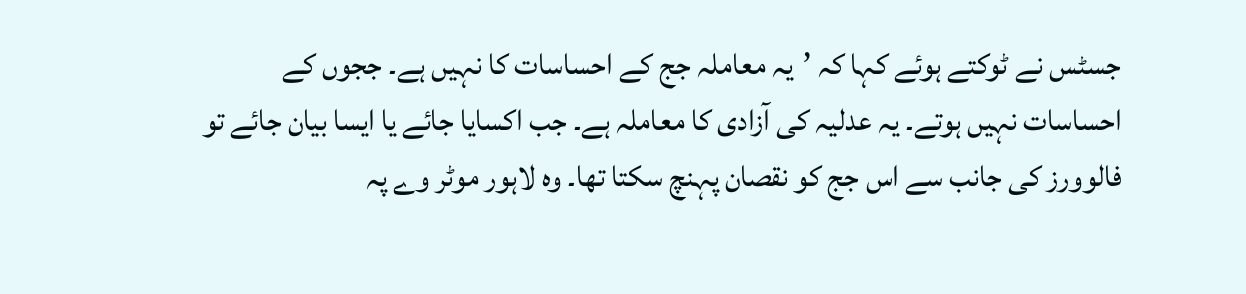جسٹس نے ٹوکتے ہوئے کہا کہ ’یہ معاملہ جج کے احساسات کا نہیں ہے۔ ججوں کے احساسات نہیں ہوتے۔ یہ عدلیہ کی آزادی کا معاملہ ہے۔ جب اکسایا جائے یا ایسا بیان جائے تو فالوورز کی جانب سے اس جج کو نقصان پہنچ سکتا تھا۔ وہ لاہور موٹر وے پہ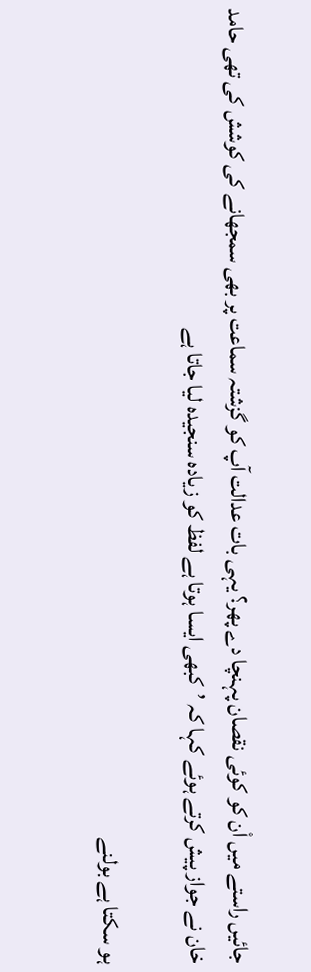جائیں راستے میں اْن کو کوئی نقصان پہنچا دے پھر؟ یہی بات عدالت آپ کو گزشتہ سماعت پر بھی سمجھانے کی کوشش کی تھی حامد خان نے جواز پیش کرتے ہوئے کہا کہ ’کبھی ایسا ہوتا ہے لفظ کو زیادہ سنجیدہ لیا جاتا ہے

ہو سکتا ہے بولنے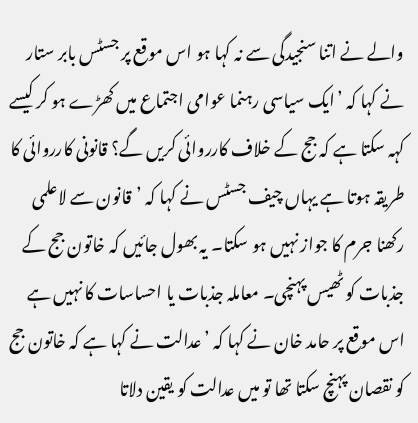والے نے اتنا سنجیدگی سے نہ کہا ہو اس موقع پر جسٹس بابر ستار نے کہا کہ ’ایک سیاسی رہنما عوامی اجتماع میں کھڑے ہو کر کیسے کہہ سکتا ہے کہ جج کے خلاف کارروائی کریں گے؟ قانونی کارروائی کا طریقہ ہوتا ہے یہاں چیف جسٹس نے کہا کہ ’قانون سے لاعلمی رکھنا جرم کا جواز نہیں ہو سکتا۔ یہ بھول جائیں کہ خاتون جج کے جذبات کو ٹھیس پہنچی۔ معاملہ جذبات یا احساسات کا نہیں ہے اس موقع پر حامد خان نے کہا کہ ’عدالت نے کہا ہے کہ خاتون جج کو نقصان پہنچ سکتا تھا تو میں عدالت کو یقین دلاتا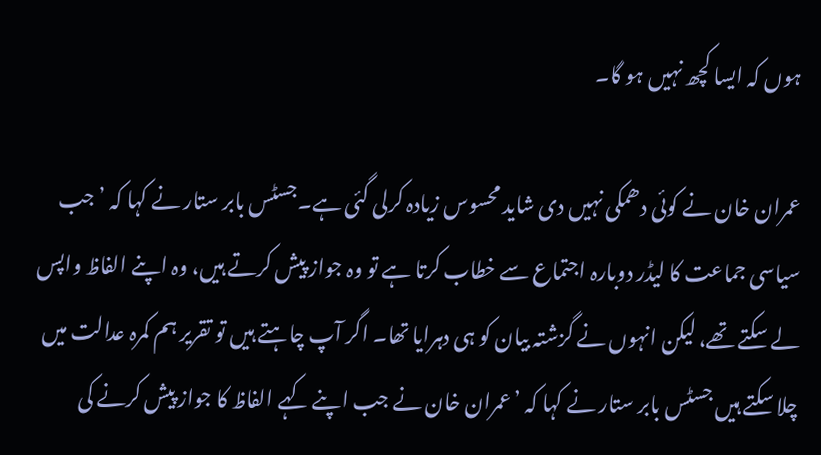ہوں کہ ایسا کچھ نہیں ہو گا۔

عمران خان نے کوئی دھمکی نہیں دی شاید محسوس زیادہ کرلی گئی ہے۔جسٹس بابر ستار نے کہا کہ ’جب سیاسی جماعت کا لیڈر دوبارہ اجتماع سے خطاب کرتا ہے تو وہ جواز پیش کرتے ہیں، وہ اپنے الفاظ واپس لے سکتے تھے، لیکن انہوں نے گزشتہ بیان کو ہی دہرایا تھا۔ اگر آپ چاہتے ہیں تو تقریر ہم کمرہ عدالت میں چلا سکتے ہیں جسٹس بابر ستار نے کہا کہ ’عمران خان نے جب اپنے کہے الفاظ کا جواز پیش کرنے کی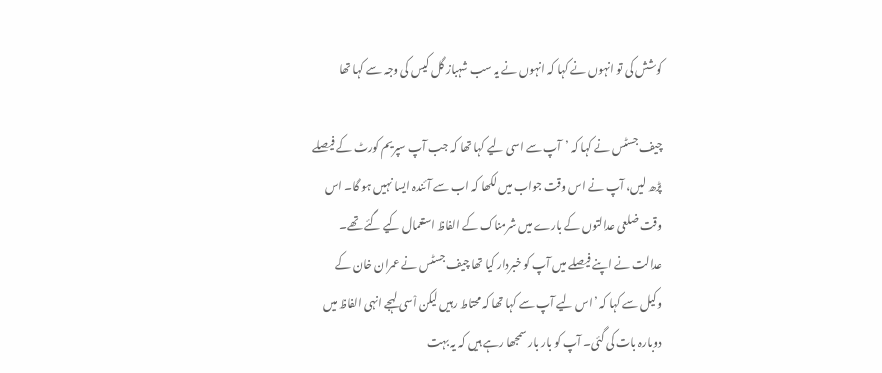کوشش کی تو انہوں نے کہا کہ انہوں نے یہ سب شہباز گل کیس کی وجہ سے کہا تھا

چیف جسٹس نے کہا کہ ’آپ سے اسی لیے کہا تھا کہ جب آپ سپریم کورٹ کے فیصلے پڑھ لیں، آپ نے اس وقت جواب میں لکھا کہ اب سے آئندہ ایسا نہیں ہو گا۔ اس وقت ضلعی عدالتوں کے بارے میں شرمناک کے الفاظ استعمال کیے گئے تھے۔ عدالت نے اپنے فیصلے میں آپ کو خبردار کیا تھا چیف جسٹس نے عمران خان کے وکیل سے کہا کہ ’اس لیے آپ سے کہا تھا کہ محتاط رہیں لیکن اْسی لہجے انہی الفاظ میں دوبارہ بات کی گئی۔ آپ کو بار بار سمجھا رہے ہیں کہ یہ بہت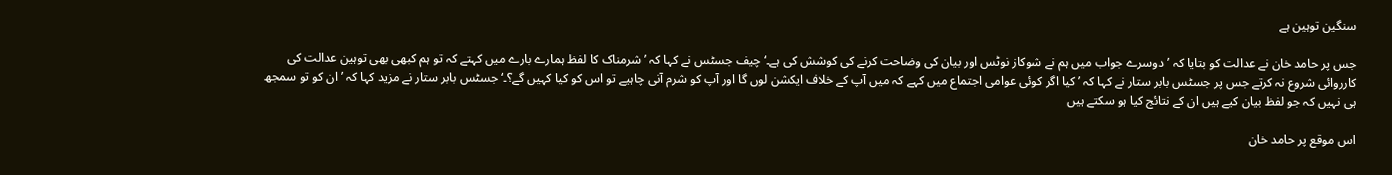سنگین توہین ہے

جس پر حامد خان نے عدالت کو بتایا کہ ’دوسرے جواب میں ہم نے شوکاز نوٹس اور بیان کی وضاحت کرنے کی کوشش کی ہے۔‘ چیف جسٹس نے کہا کہ ’شرمناک کا لفظ ہمارے بارے میں کہتے کہ تو ہم کبھی بھی توہین عدالت کی کارروائی شروع نہ کرتے جس پر جسٹس بابر ستار نے کہا کہ ’کیا اگر کوئی عوامی اجتماع میں کہے کہ میں آپ کے خلاف ایکشن لوں گا اور آپ کو شرم آنی چاہیے تو اس کو کیا کہیں گے؟۔‘ جسٹس بابر ستار نے مزید کہا کہ ’ان کو تو سمجھ ہی نہیں کہ جو لفظ بیان کیے ہیں ان کے نتائج کیا ہو سکتے ہیں

اس موقع پر حامد خان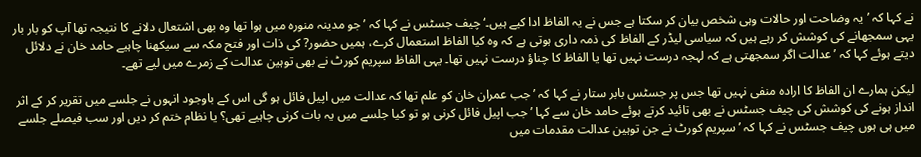نے کہا کہ ’یہ وضاحت اور حالات وہی شخص بیان کر سکتا ہے جس نے یہ الفاظ ادا کیے ہیں۔‘ چیف جسٹس نے کہا کہ ’جو مدینہ منورہ میں ہوا تھا وہ بھی اشتعال دلانے کا نتیجہ تھا آپ کو بار بار یہی سمجھانے کی کوشش کر رہے ہیں کہ سیاسی لیڈر کے الفاظ کی ذمہ داری ہوتی ہے کہ وہ کیا الفاظ استعمال کرے، ہمیں حضور? کی ذات اور فتح مکہ سے سیکھنا چاہیے حامد خان نے دلائل دیتے ہوئے کہا کہ ’عدالت اگر سمجھتی ہے کہ لہجہ درست نہیں تھا یا الفاظ کا چناؤ درست نہیں تھا۔ یہی الفاظ سپریم کورٹ نے بھی توہین عدالت کے زمرے میں لیے تھے۔

لیکن ہمارے ان الفاظ کا ارادہ منفی نہیں تھا جس پر جسٹس بابر ستار نے کہا کہ ’جب عمران خان کو علم تھا کہ عدالت میں اپیل فائل ہو گی اس کے باوجود انہوں نے جلسے میں تقریر کر کے اثر انداز ہونے کی کوشش کی چیف جسٹس نے بھی تائید کرتے ہوئے حامد خان سے کہا ’جب اپیل فائل کرنی ہو تو کیا جلسے میں یہ بات کرنی چاہیے تھی؟ یا نظام ختم کر دیں اور سب فیصلے جلسے میں ہی ہوں چیف جسٹس نے کہا کہ ’سپریم کورٹ نے جن توہین عدالت مقدمات میں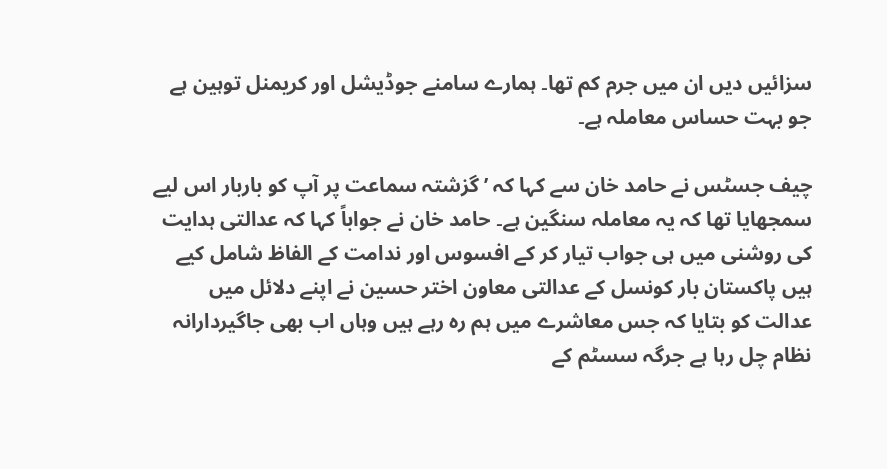سزائیں دیں ان میں جرم کم تھا۔ ہمارے سامنے جوڈیشل اور کریمنل توہین ہے جو بہت حساس معاملہ ہے۔

چیف جسٹس نے حامد خان سے کہا کہ ’گزشتہ سماعت پر آپ کو باربار اس لیے سمجھایا تھا کہ یہ معاملہ سنگین ہے۔ حامد خان نے جواباً کہا کہ عدالتی ہدایت کی روشنی میں ہی جواب تیار کر کے افسوس اور ندامت کے الفاظ شامل کیے ہیں پاکستان بار کونسل کے عدالتی معاون اختر حسین نے اپنے دلائل میں عدالت کو بتایا کہ جس معاشرے میں ہم رہ رہے ہیں وہاں اب بھی جاگیردارانہ نظام چل رہا ہے جرگہ سسٹم کے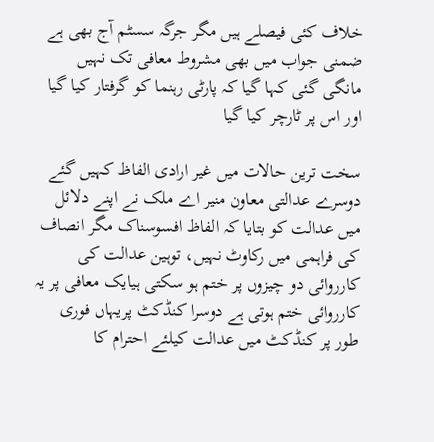خلاف کئی فیصلے ہیں مگر جرگہ سسٹم آج بھی ہے ضمنی جواب میں بھی مشروط معافی تک نہیں مانگی گئی کہا گیا کہ پارٹی رہنما کو گرفتار کیا گیا اور اس پر ٹارچر کیا گیا

سخت ترین حالات میں غیر ارادی الفاظ کہیں گئے دوسرے عدالتی معاون منیر اے ملک نے اپنے دلائل میں عدالت کو بتایا کہ الفاظ افسوسناک مگر انصاف کی فراہمی میں رکاوٹ نہیں، توہین عدالت کی کارروائی دو چیزوں پر ختم ہو سکتی ہیایک معافی پر یہ کارروائی ختم ہوتی ہے دوسرا کنڈکٹ پریہاں فوری طور پر کنڈکٹ میں عدالت کیلئے احترام کا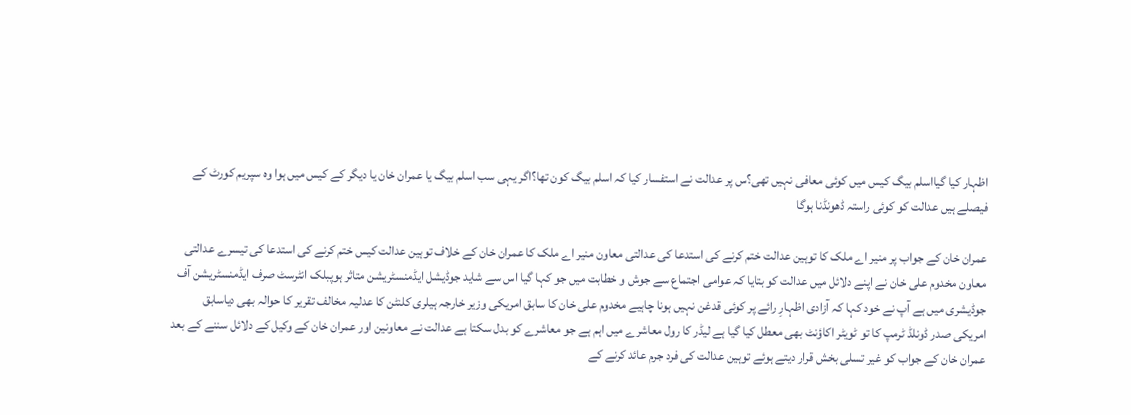اظہار کیا گیااسلم بیگ کیس میں کوئی معافی نہیں تھی؟س پر عدالت نے استفسار کیا کہ اسلم بیگ کون تھا؟اگر یہی سب اسلم بیگ یا عمران خان یا دیگر کے کیس میں ہوا وہ سپریم کورٹ کے فیصلے ہیں عدالت کو کوئی راستہ ڈھونڈنا ہوگا

عمران خان کے جواب پر منیر اے ملک کا توہین عدالت ختم کرنے کی استدعا کی عدالتی معاون منیر اے ملک کا عمران خان کے خلاف توہین عدالت کیس ختم کرنے کی استدعا کی تیسرے عدالتی معاون مخدوم علی خان نے اپنے دلائل میں عدالت کو بتایا کہ عوامی اجتماع سے جوش و خطابت میں جو کہا گیا اس سے شاید جوڈیشل ایڈمنسٹریشن متاثر ہوپبلک انٹرسٹ صرف ایڈمنسٹریشن آف جوڈیشری میں ہے آپ نے خود کہا کہ آزادی اظہارِ رائے پر کوئی قدغن نہیں ہونا چاہیے مخدوم علی خان کا سابق امریکی وزیر خارجہ ہیلری کلنٹن کا عدلیہ مخالف تقریر کا حوالہ بھی دیاسابق امریکی صدر ڈونلڈ ٹرمپ کا تو ٹویٹر اکاؤنٹ بھی معطل کیا گیا ہے لیڈر کا رول معاشرے میں اہم ہے جو معاشرے کو بدل سکتا ہے عدالت نے معاونین اور عمران خان کے وکیل کے دلائل سننے کے بعد عمران خان کے جواب کو غیر تسلی بخش قرار دیتے ہوئے توہین عدالت کی فرد جرم عائد کرنے کے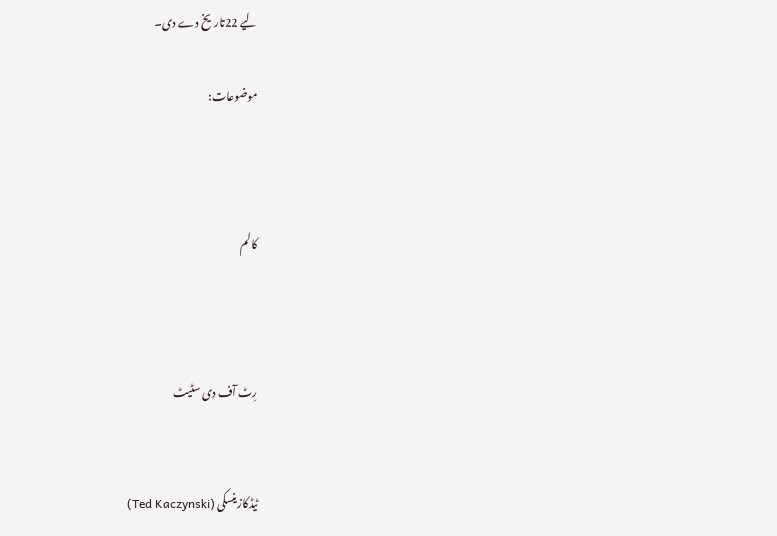لیے 22تاریخ دے دی۔

موضوعات:



کالم



رِٹ آف دی سٹیٹ


ٹیڈکازینسکی (Ted Kaczynski)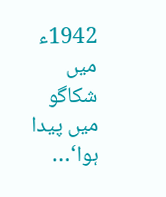1942ء میں شکاگو میں پیدا ہوا‘…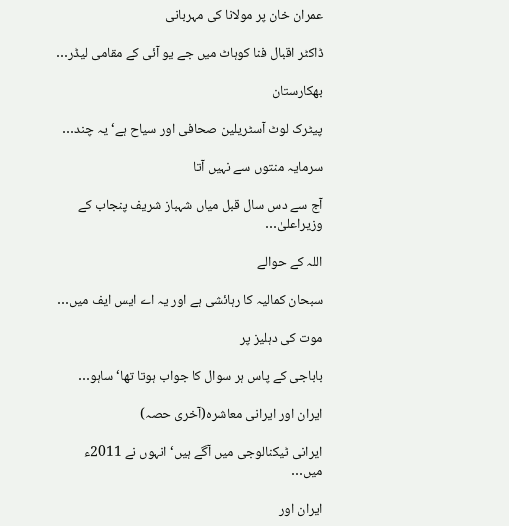عمران خان پر مولانا کی مہربانی

ڈاکٹر اقبال فنا کوہاٹ میں جے یو آئی کے مقامی لیڈر…

بھکارستان

پیٹرک لوٹ آسٹریلین صحافی اور سیاح ہے‘ یہ چند…

سرمایہ منتوں سے نہیں آتا

آج سے دس سال قبل میاں شہباز شریف پنجاب کے وزیراعلیٰ…

اللہ کے حوالے

سبحان کمالیہ کا رہائشی ہے اور یہ اے ایس ایف میں…

موت کی دہلیز پر

باباجی کے پاس ہر سوال کا جواب ہوتا تھا‘ ساہو…

ایران اور ایرانی معاشرہ(آخری حصہ)

ایرانی ٹیکنالوجی میں آگے ہیں‘ انہوں نے 2011ء میں…

ایران اور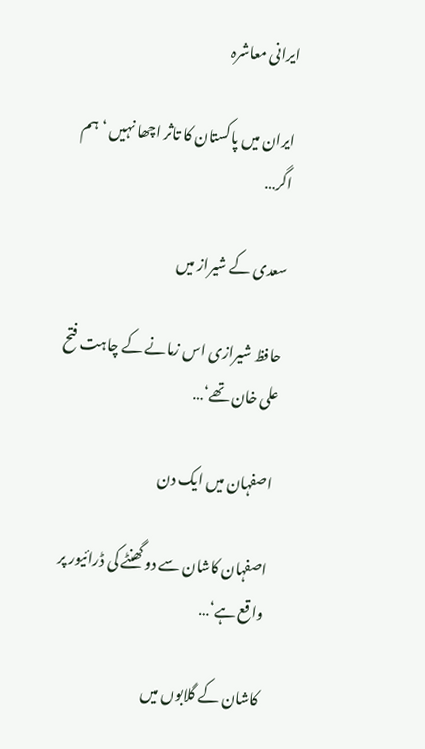ایرانی معاشرہ

ایران میں پاکستان کا تاثر اچھا نہیں ‘ ہم اگر…

سعدی کے شیراز میں

حافظ شیرازی اس زمانے کے چاہت فتح علی خان تھے‘…

اصفہان میں ایک دن

اصفہان کاشان سے دو گھنٹے کی ڈرائیور پر واقع ہے‘…

کاشان کے گلابوں میں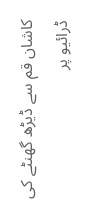کاشان قم سے ڈیڑھ گھنٹے کی ڈرائیو پر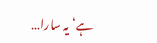ہے‘ یہ سارا…